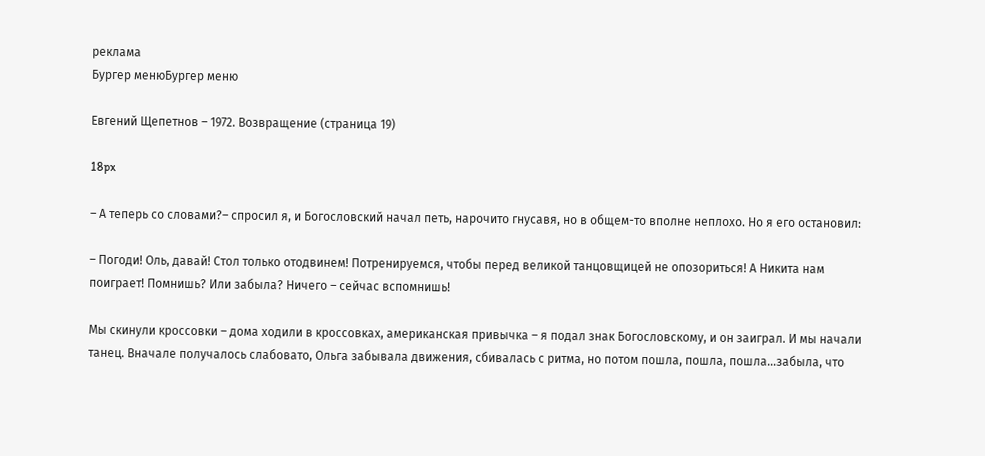реклама
Бургер менюБургер меню

Евгений Щепетнов – 1972. Возвращение (страница 19)

18px

– А теперь со словами?– спросил я, и Богословский начал петь, нарочито гнусавя, но в общем-то вполне неплохо. Но я его остановил:

– Погоди! Оль, давай! Стол только отодвинем! Потренируемся, чтобы перед великой танцовщицей не опозориться! А Никита нам поиграет! Помнишь? Или забыла? Ничего – сейчас вспомнишь!

Мы скинули кроссовки – дома ходили в кроссовках, американская привычка – я подал знак Богословскому, и он заиграл. И мы начали танец. Вначале получалось слабовато, Ольга забывала движения, сбивалась с ритма, но потом пошла, пошла, пошла…забыла, что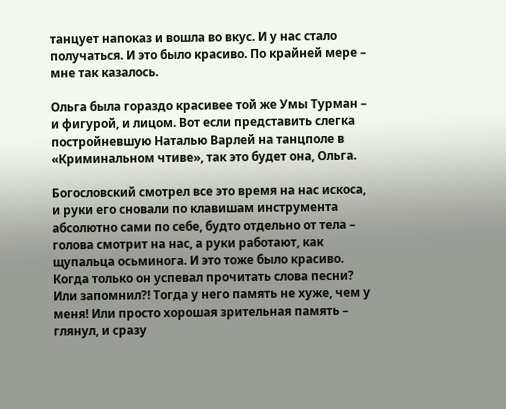танцует напоказ и вошла во вкус. И у нас стало получаться. И это было красиво. По крайней мере – мне так казалось.

Ольга была гораздо красивее той же Умы Турман – и фигурой, и лицом. Вот если представить слегка постройневшую Наталью Варлей на танцполе в «Криминальном чтиве», так это будет она, Ольга.

Богословский смотрел все это время на нас искоса, и руки его сновали по клавишам инструмента абсолютно сами по себе, будто отдельно от тела – голова смотрит на нас, а руки работают, как щупальца осьминога. И это тоже было красиво. Когда только он успевал прочитать слова песни? Или запомнил?! Тогда у него память не хуже, чем у меня! Или просто хорошая зрительная память – глянул, и сразу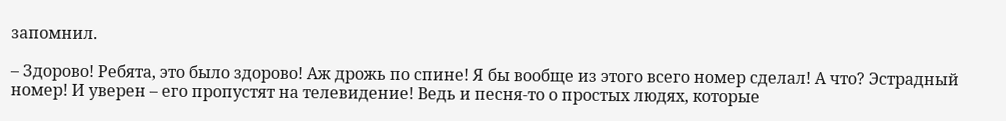запомнил.

– Здорово! Ребята, это было здорово! Аж дрожь по спине! Я бы вообще из этого всего номер сделал! А что? Эстрадный номер! И уверен – его пропустят на телевидение! Ведь и песня-то о простых людях, которые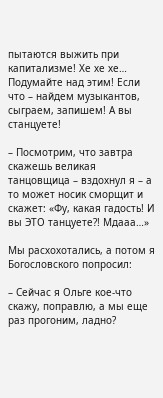пытаются выжить при капитализме! Хе хе хе… Подумайте над этим! Если что – найдем музыкантов, сыграем, запишем! А вы станцуете!

– Посмотрим, что завтра скажешь великая танцовщица – вздохнул я – а то может носик сморщит и скажет: «Фу, какая гадость! И вы ЭТО танцуете?! Мдааа…»

Мы расхохотались, а потом я Богословского попросил:

– Сейчас я Ольге кое-что скажу, поправлю, а мы еще раз прогоним, ладно?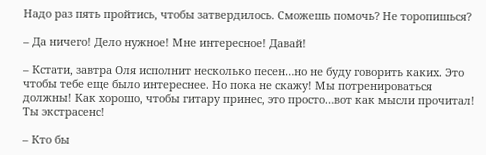Надо раз пять пройтись, чтобы затвердилось. Сможешь помочь? Не торопишься?

– Да ничего! Дело нужное! Мне интересное! Давай!

– Кстати, завтра Оля исполнит несколько песен…но не буду говорить каких. Это чтобы тебе еще было интереснее. Но пока не скажу! Мы потренироваться должны! Как хорошо, чтобы гитару принес, это просто…вот как мысли прочитал! Ты экстрасенс!

– Кто бы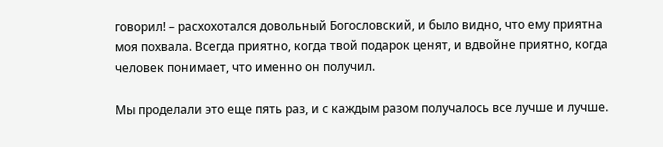говорил! – расхохотался довольный Богословский, и было видно, что ему приятна моя похвала. Всегда приятно, когда твой подарок ценят, и вдвойне приятно, когда человек понимает, что именно он получил.

Мы проделали это еще пять раз, и с каждым разом получалось все лучше и лучше.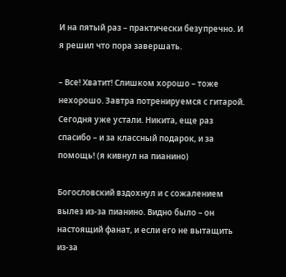И на пятый раз – практически безупречно. И я решил что пора завершать.

– Все! Хватит! Слишком хорошо – тоже нехорошо. Завтра потренируемся с гитарой. Сегодня уже устали. Никита, еще раз спасибо – и за классный подарок, и за помощь! (я кивнул на пианино)

Богословский вздохнул и с сожалением вылез из-за пианино. Видно было – он настоящий фанат, и если его не вытащить из-за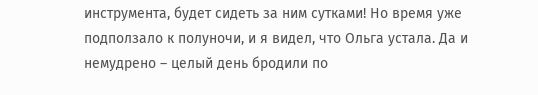инструмента, будет сидеть за ним сутками! Но время уже подползало к полуночи, и я видел, что Ольга устала. Да и немудрено – целый день бродили по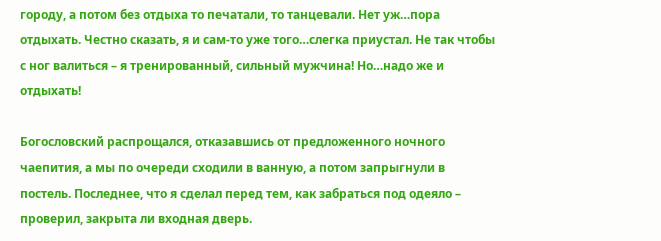городу, а потом без отдыха то печатали, то танцевали. Нет уж…пора отдыхать. Честно сказать, я и сам-то уже того…слегка приустал. Не так чтобы с ног валиться – я тренированный, сильный мужчина! Но…надо же и отдыхать!

Богословский распрощался, отказавшись от предложенного ночного чаепития, а мы по очереди сходили в ванную, а потом запрыгнули в постель. Последнее, что я сделал перед тем, как забраться под одеяло – проверил, закрыта ли входная дверь.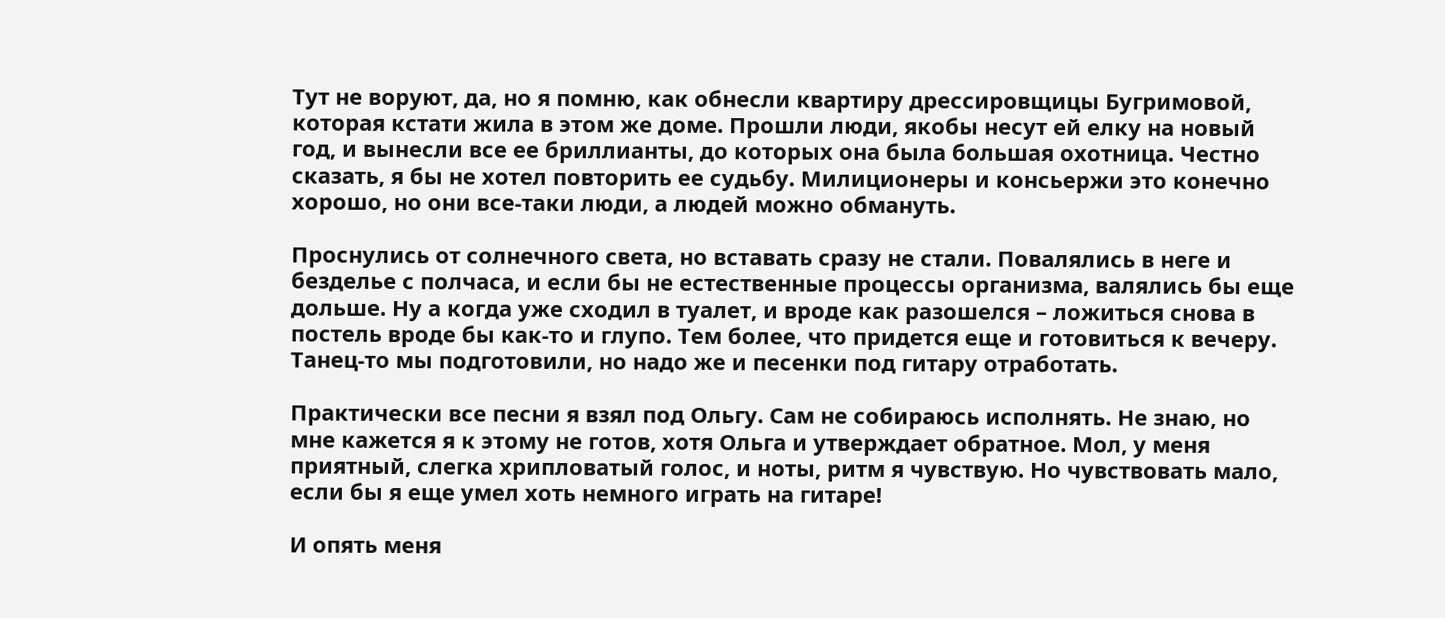Тут не воруют, да, но я помню, как обнесли квартиру дрессировщицы Бугримовой, которая кстати жила в этом же доме. Прошли люди, якобы несут ей елку на новый год, и вынесли все ее бриллианты, до которых она была большая охотница. Честно сказать, я бы не хотел повторить ее судьбу. Милиционеры и консьержи это конечно хорошо, но они все-таки люди, а людей можно обмануть.

Проснулись от солнечного света, но вставать сразу не стали. Повалялись в неге и безделье с полчаса, и если бы не естественные процессы организма, валялись бы еще дольше. Ну а когда уже сходил в туалет, и вроде как разошелся – ложиться снова в постель вроде бы как-то и глупо. Тем более, что придется еще и готовиться к вечеру. Танец-то мы подготовили, но надо же и песенки под гитару отработать.

Практически все песни я взял под Ольгу. Сам не собираюсь исполнять. Не знаю, но мне кажется я к этому не готов, хотя Ольга и утверждает обратное. Мол, у меня приятный, слегка хрипловатый голос, и ноты, ритм я чувствую. Но чувствовать мало, если бы я еще умел хоть немного играть на гитаре!

И опять меня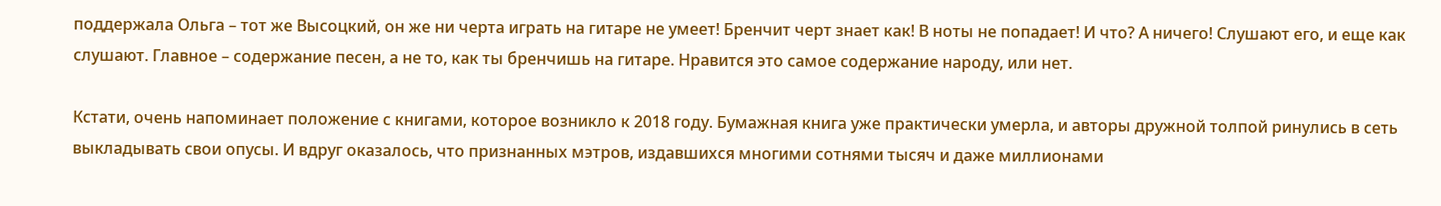поддержала Ольга – тот же Высоцкий, он же ни черта играть на гитаре не умеет! Бренчит черт знает как! В ноты не попадает! И что? А ничего! Слушают его, и еще как слушают. Главное – содержание песен, а не то, как ты бренчишь на гитаре. Нравится это самое содержание народу, или нет.

Кстати, очень напоминает положение с книгами, которое возникло к 2018 году. Бумажная книга уже практически умерла, и авторы дружной толпой ринулись в сеть выкладывать свои опусы. И вдруг оказалось, что признанных мэтров, издавшихся многими сотнями тысяч и даже миллионами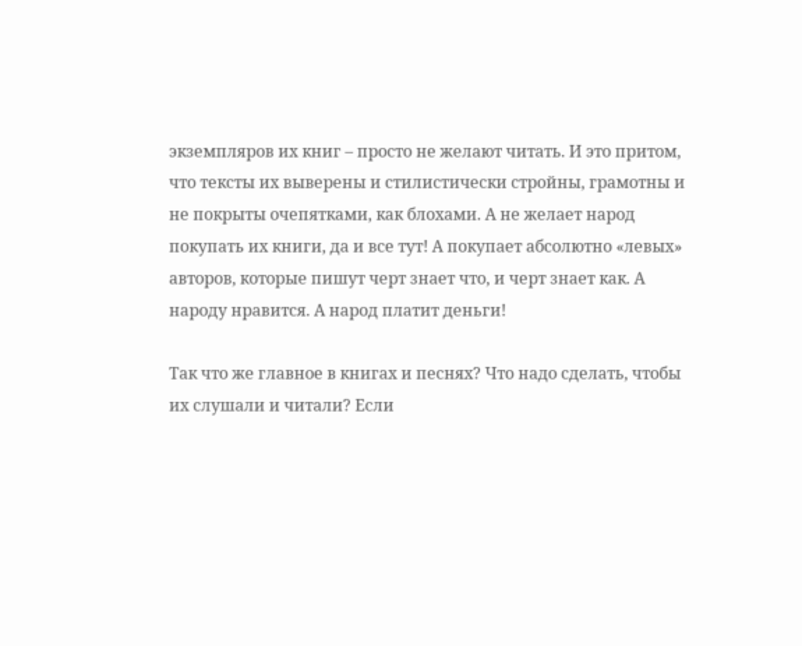экземпляров их книг – просто не желают читать. И это притом, что тексты их выверены и стилистически стройны, грамотны и не покрыты очепятками, как блохами. А не желает народ покупать их книги, да и все тут! А покупает абсолютно «левых» авторов, которые пишут черт знает что, и черт знает как. А народу нравится. А народ платит деньги!

Так что же главное в книгах и песнях? Что надо сделать, чтобы их слушали и читали? Если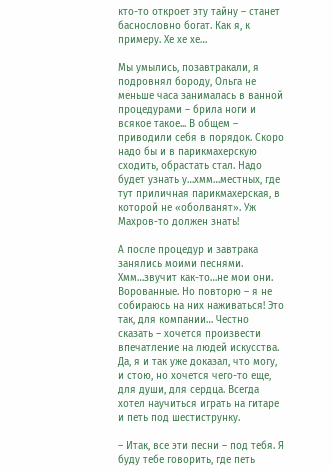кто-то откроет эту тайну – станет баснословно богат. Как я, к примеру. Хе хе хе…

Мы умылись, позавтракали, я подровнял бороду, Ольга не меньше часа занималась в ванной процедурами – брила ноги и всякое такое... В общем – приводили себя в порядок. Скоро надо бы и в парикмахерскую сходить, обрастать стал. Надо будет узнать у…хмм…местных, где тут приличная парикмахерская, в которой не «оболванят». Уж Махров-то должен знать!

А после процедур и завтрака занялись моими песнями. Хмм…звучит как-то…не мои они. Ворованные. Но повторю – я не собираюсь на них наживаться! Это так, для компании… Честно сказать – хочется произвести впечатление на людей искусства. Да, я и так уже доказал, что могу, и стою, но хочется чего-то еще, для души, для сердца. Всегда хотел научиться играть на гитаре и петь под шестиструнку.

– Итак, все эти песни – под тебя. Я буду тебе говорить, где петь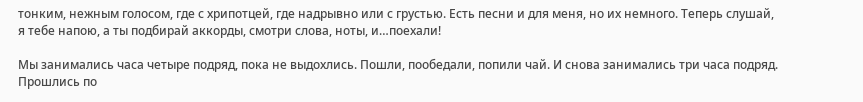тонким, нежным голосом, где с хрипотцей, где надрывно или с грустью. Есть песни и для меня, но их немного. Теперь слушай, я тебе напою, а ты подбирай аккорды, смотри слова, ноты, и…поехали!

Мы занимались часа четыре подряд, пока не выдохлись. Пошли, пообедали, попили чай. И снова занимались три часа подряд. Прошлись по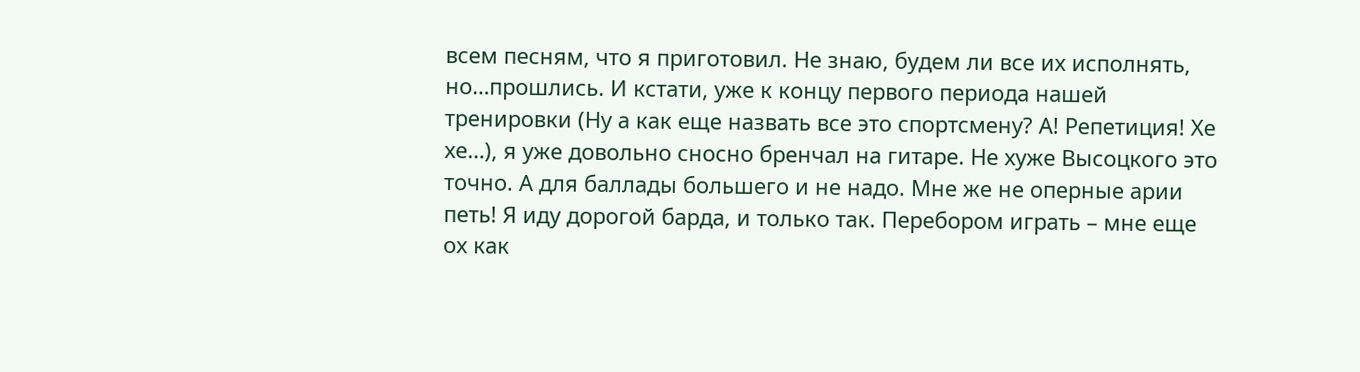всем песням, что я приготовил. Не знаю, будем ли все их исполнять, но…прошлись. И кстати, уже к концу первого периода нашей тренировки (Ну а как еще назвать все это спортсмену? А! Репетиция! Хе хе…), я уже довольно сносно бренчал на гитаре. Не хуже Высоцкого это точно. А для баллады большего и не надо. Мне же не оперные арии петь! Я иду дорогой барда, и только так. Перебором играть – мне еще ох как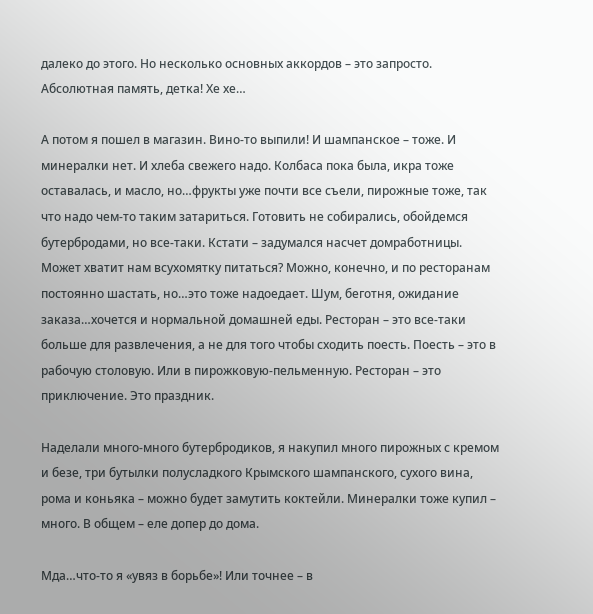далеко до этого. Но несколько основных аккордов – это запросто. Абсолютная память, детка! Хе хе…

А потом я пошел в магазин. Вино-то выпили! И шампанское – тоже. И минералки нет. И хлеба свежего надо. Колбаса пока была, икра тоже оставалась, и масло, но…фрукты уже почти все съели, пирожные тоже, так что надо чем-то таким затариться. Готовить не собирались, обойдемся бутербродами, но все-таки. Кстати – задумался насчет домработницы. Может хватит нам всухомятку питаться? Можно, конечно, и по ресторанам постоянно шастать, но…это тоже надоедает. Шум, беготня, ожидание заказа…хочется и нормальной домашней еды. Ресторан – это все-таки больше для развлечения, а не для того чтобы сходить поесть. Поесть – это в рабочую столовую. Или в пирожковую-пельменную. Ресторан – это приключение. Это праздник.

Наделали много-много бутербродиков, я накупил много пирожных с кремом и безе, три бутылки полусладкого Крымского шампанского, сухого вина, рома и коньяка – можно будет замутить коктейли. Минералки тоже купил – много. В общем – еле допер до дома.

Мда…что-то я «увяз в борьбе»! Или точнее – в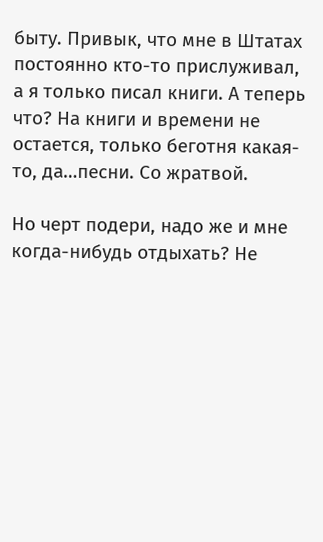быту. Привык, что мне в Штатах постоянно кто-то прислуживал, а я только писал книги. А теперь что? На книги и времени не остается, только беготня какая-то, да…песни. Со жратвой.

Но черт подери, надо же и мне когда-нибудь отдыхать? Не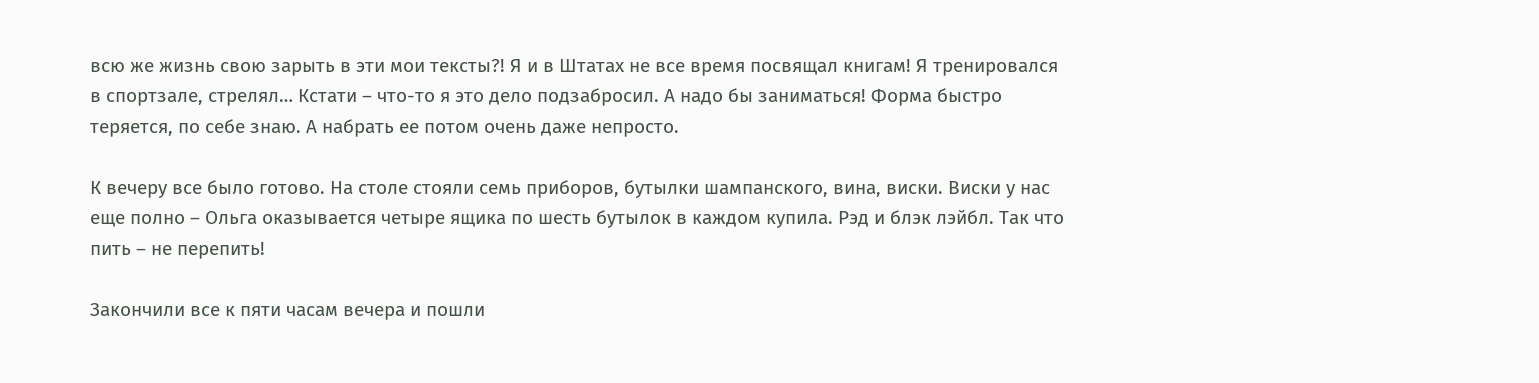всю же жизнь свою зарыть в эти мои тексты?! Я и в Штатах не все время посвящал книгам! Я тренировался в спортзале, стрелял… Кстати – что-то я это дело подзабросил. А надо бы заниматься! Форма быстро теряется, по себе знаю. А набрать ее потом очень даже непросто.

К вечеру все было готово. На столе стояли семь приборов, бутылки шампанского, вина, виски. Виски у нас еще полно – Ольга оказывается четыре ящика по шесть бутылок в каждом купила. Рэд и блэк лэйбл. Так что пить – не перепить!

Закончили все к пяти часам вечера и пошли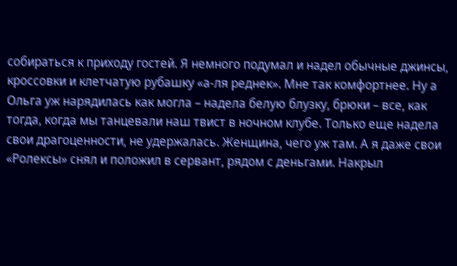собираться к приходу гостей. Я немного подумал и надел обычные джинсы, кроссовки и клетчатую рубашку «а-ля реднек». Мне так комфортнее. Ну а Ольга уж нарядилась как могла – надела белую блузку, брюки – все, как тогда, когда мы танцевали наш твист в ночном клубе. Только еще надела свои драгоценности, не удержалась. Женщина, чего уж там. А я даже свои «Ролексы» снял и положил в сервант, рядом с деньгами. Накрыл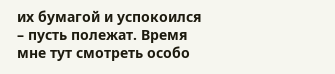их бумагой и успокоился – пусть полежат. Время мне тут смотреть особо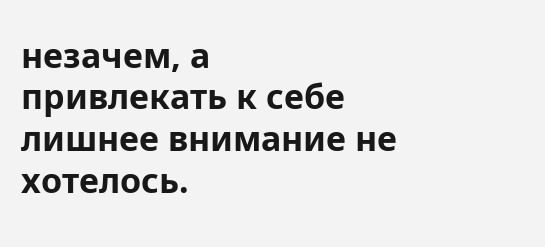незачем, а привлекать к себе лишнее внимание не хотелось.